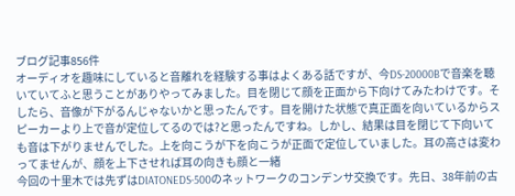ブログ記事856件
オーディオを趣味にしていると音離れを経験する事はよくある話ですが、今DS-20000Bで音楽を聴いていてふと思うことがありやってみました。目を閉じて顔を正面から下向けてみたわけです。そしたら、音像が下がるんじゃないかと思ったんです。目を開けた状態で真正面を向いているからスピーカーより上で音が定位してるのでは?と思ったんですね。しかし、結果は目を閉じて下向いても音は下がりませんでした。上を向こうが下を向こうが正面で定位していました。耳の高さは変わってませんが、顔を上下させれば耳の向きも顔と一緒
今回の十里木では先ずはDIATONEDS-500のネットワークのコンデンサ交換です。先日、38年前の古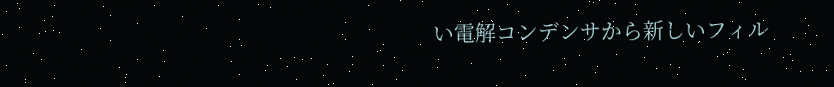い電解コンデンサから新しいフィル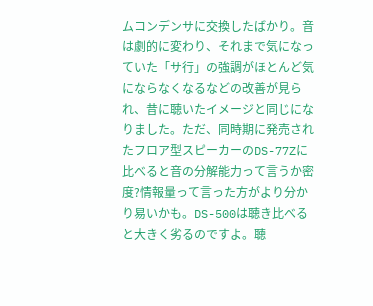ムコンデンサに交換したばかり。音は劇的に変わり、それまで気になっていた「サ行」の強調がほとんど気にならなくなるなどの改善が見られ、昔に聴いたイメージと同じになりました。ただ、同時期に発売されたフロア型スピーカーのDS-77Zに比べると音の分解能力って言うか密度?情報量って言った方がより分かり易いかも。DS-500は聴き比べると大きく劣るのですよ。聴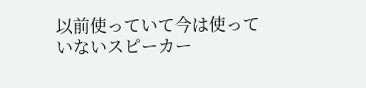以前使っていて今は使っていないスピーカー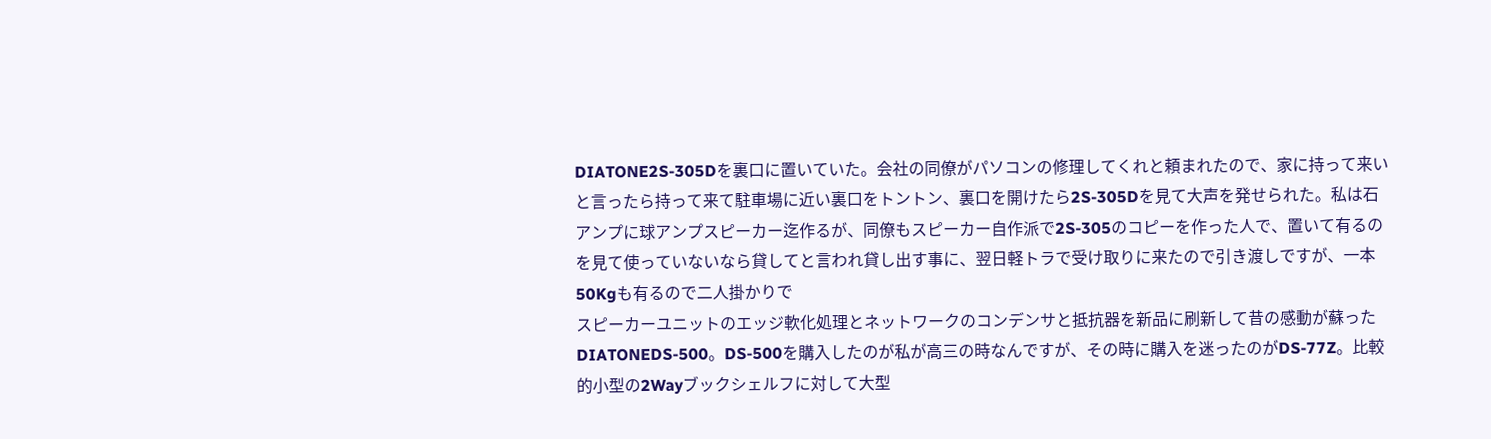DIATONE2S-305Dを裏口に置いていた。会社の同僚がパソコンの修理してくれと頼まれたので、家に持って来いと言ったら持って来て駐車場に近い裏口をトントン、裏口を開けたら2S-305Dを見て大声を発せられた。私は石アンプに球アンプスピーカー迄作るが、同僚もスピーカー自作派で2S-305のコピーを作った人で、置いて有るのを見て使っていないなら貸してと言われ貸し出す事に、翌日軽トラで受け取りに来たので引き渡しですが、一本50Kgも有るので二人掛かりで
スピーカーユニットのエッジ軟化処理とネットワークのコンデンサと抵抗器を新品に刷新して昔の感動が蘇ったDIATONEDS-500。DS-500を購入したのが私が高三の時なんですが、その時に購入を迷ったのがDS-77Z。比較的小型の2Wayブックシェルフに対して大型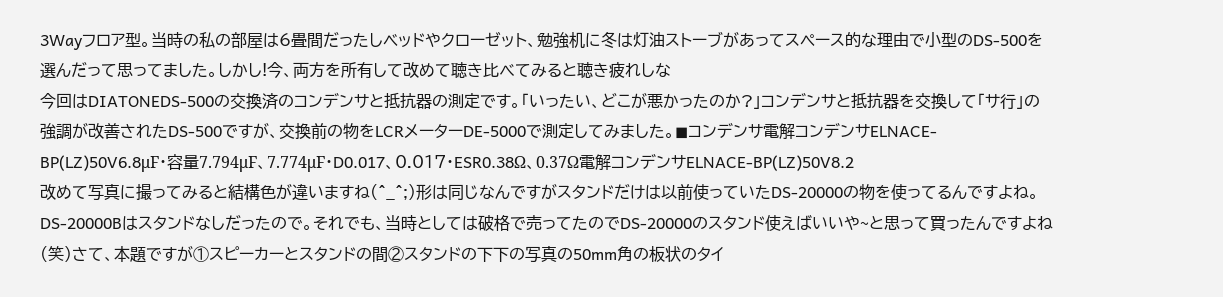3Wayフロア型。当時の私の部屋は6畳間だったしベッドやクローゼット、勉強机に冬は灯油ストーブがあってスペース的な理由で小型のDS-500を選んだって思ってました。しかし!今、両方を所有して改めて聴き比べてみると聴き疲れしな
今回はDIATONEDS-500の交換済のコンデンサと抵抗器の測定です。「いったい、どこが悪かったのか?」コンデンサと抵抗器を交換して「サ行」の強調が改善されたDS-500ですが、交換前の物をLCRメーターDE-5000で測定してみました。◼コンデンサ電解コンデンサELNACE-BP(LZ)50V6.8μF・容量7.794μF、7.774μF・D0.017、0.017・ESR0.38Ω、0.37Ω電解コンデンサELNACE-BP(LZ)50V8.2
改めて写真に撮ってみると結構色が違いますね(^_^;)形は同じなんですがスタンドだけは以前使っていたDS-20000の物を使ってるんですよね。DS-20000Bはスタンドなしだったので。それでも、当時としては破格で売ってたのでDS-20000のスタンド使えばいいや~と思って買ったんですよね(笑)さて、本題ですが①スピーカーとスタンドの間②スタンドの下下の写真の50mm角の板状のタイ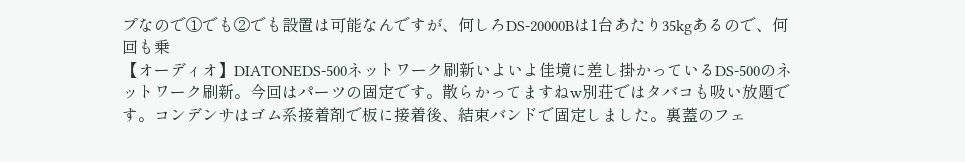プなので①でも②でも設置は可能なんですが、何しろDS-20000Bは1台あたり35kgあるので、何回も乗
【オーディオ】DIATONEDS-500ネットワーク刷新いよいよ佳境に差し掛かっているDS-500のネットワーク刷新。今回はパーツの固定です。散らかってますねw別荘ではタバコも吸い放題です。コンデンサはゴム系接着剤で板に接着後、結束バンドで固定しました。裏蓋のフェ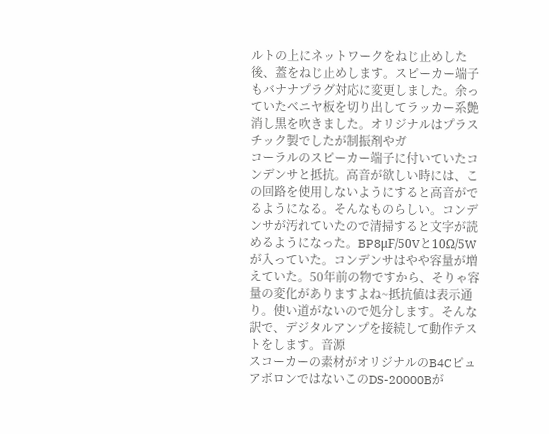ルトの上にネットワークをねじ止めした後、蓋をねじ止めします。スピーカー端子もバナナプラグ対応に変更しました。余っていたベニヤ板を切り出してラッカー系艶消し黒を吹きました。オリジナルはプラスチック製でしたが制振剤やガ
コーラルのスピーカー端子に付いていたコンデンサと抵抗。高音が欲しい時には、この回路を使用しないようにすると高音がでるようになる。そんなものらしい。コンデンサが汚れていたので清掃すると文字が読めるようになった。BP8μF/50Vと10Ω/5Wが入っていた。コンデンサはやや容量が増えていた。50年前の物ですから、そりゃ容量の変化がありますよね~抵抗値は表示通り。使い道がないので処分します。そんな訳で、デジタルアンプを接続して動作テストをします。音源
スコーカーの素材がオリジナルのB4CピュアボロンではないこのDS-20000Bが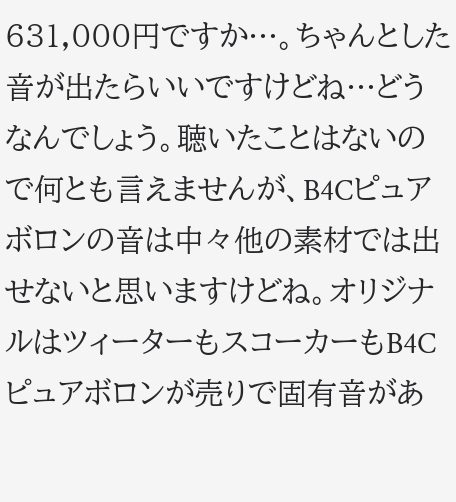631,000円ですか…。ちゃんとした音が出たらいいですけどね…どうなんでしょう。聴いたことはないので何とも言えませんが、B4Cピュアボロンの音は中々他の素材では出せないと思いますけどね。オリジナルはツィーターもスコーカーもB4Cピュアボロンが売りで固有音があ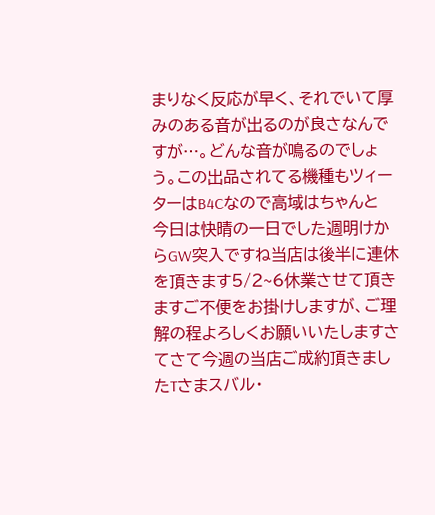まりなく反応が早く、それでいて厚みのある音が出るのが良さなんですが…。どんな音が鳴るのでしょう。この出品されてる機種もツィーターはB4Cなので高域はちゃんと
今日は快晴の一日でした週明けからGW突入ですね当店は後半に連休を頂きます5/2~6休業させて頂きますご不便をお掛けしますが、ご理解の程よろしくお願いいたしますさてさて今週の当店ご成約頂きましたTさまスバル・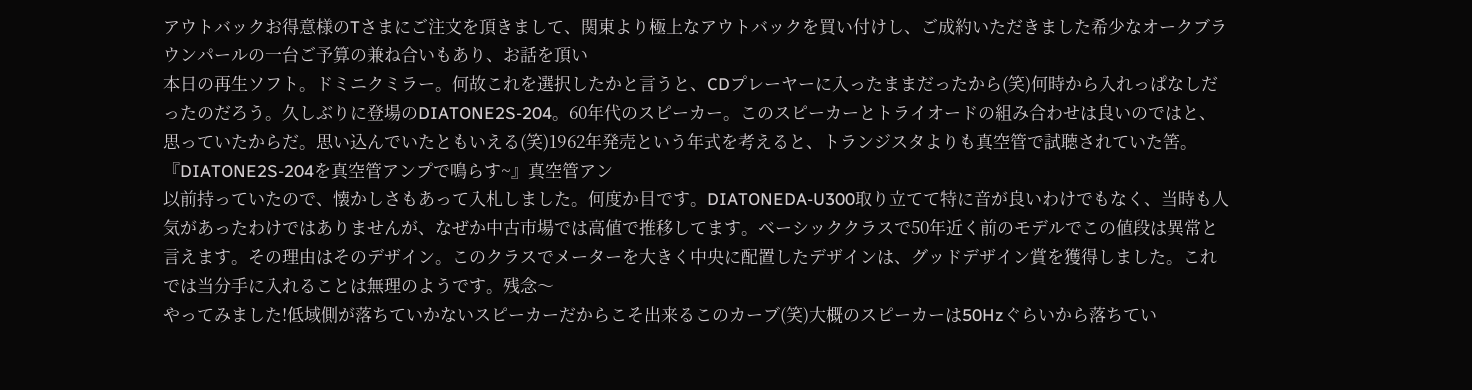アウトバックお得意様のTさまにご注文を頂きまして、関東より極上なアウトバックを買い付けし、ご成約いただきました希少なオークブラウンパールの一台ご予算の兼ね合いもあり、お話を頂い
本日の再生ソフト。ドミニクミラー。何故これを選択したかと言うと、CDプレーヤーに入ったままだったから(笑)何時から入れっぱなしだったのだろう。久しぶりに登場のDIATONE2S-204。60年代のスピーカー。このスピーカーとトライオードの組み合わせは良いのではと、思っていたからだ。思い込んでいたともいえる(笑)1962年発売という年式を考えると、トランジスタよりも真空管で試聴されていた筈。『DIATONE2S-204を真空管アンプで鳴らす~』真空管アン
以前持っていたので、懐かしさもあって入札しました。何度か目です。DIATONEDA-U300取り立てて特に音が良いわけでもなく、当時も人気があったわけではありませんが、なぜか中古市場では高値で推移してます。ベーシッククラスで50年近く前のモデルでこの値段は異常と言えます。その理由はそのデザイン。このクラスでメーターを大きく中央に配置したデザインは、グッドデザイン賞を獲得しました。これでは当分手に入れることは無理のようです。残念〜
やってみました!低域側が落ちていかないスピーカーだからこそ出来るこのカーブ(笑)大概のスピーカーは50Hzぐらいから落ちてい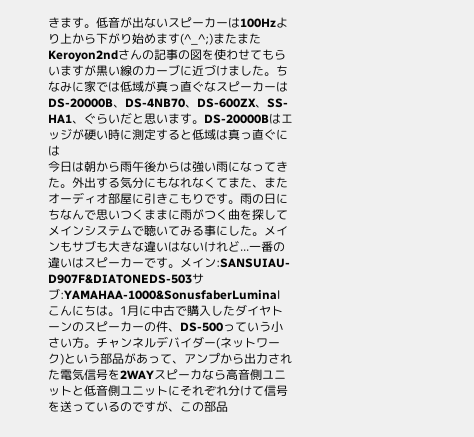きます。低音が出ないスピーカーは100Hzより上から下がり始めます(^_^;)またまたKeroyon2ndさんの記事の図を使わせてもらいますが黒い線のカーブに近づけました。ちなみに家では低域が真っ直ぐなスピーカーはDS-20000B、DS-4NB70、DS-600ZX、SS-HA1、ぐらいだと思います。DS-20000Bはエッジが硬い時に測定すると低域は真っ直ぐには
今日は朝から雨午後からは強い雨になってきた。外出する気分にもなれなくてまた、またオーディオ部屋に引きこもりです。雨の日にちなんで思いつくままに雨がつく曲を探してメインシステムで聴いてみる事にした。メインもサブも大きな違いはないけれど...一番の違いはスピーカーです。メイン:SANSUIAU-D907F&DIATONEDS-503サブ:YAMAHAA-1000&SonusfaberLuminaⅠ
こんにちは。1月に中古で購入したダイヤトーンのスピーカーの件、DS-500っていう小さい方。チャンネルデバイダー(ネットワーク)という部品があって、アンプから出力された電気信号を2WAYスピーカなら高音側ユニットと低音側ユニットにそれぞれ分けて信号を送っているのですが、この部品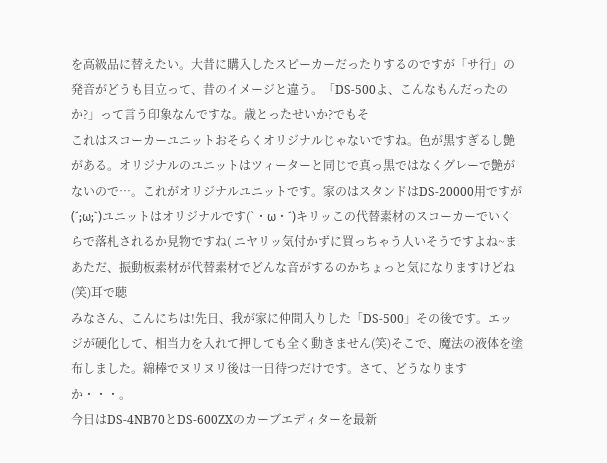を高級品に替えたい。大昔に購入したスピーカーだったりするのですが「サ行」の発音がどうも目立って、昔のイメージと違う。「DS-500よ、こんなもんだったのか?」って言う印象なんですな。歳とったせいか?でもそ
これはスコーカーユニットおそらくオリジナルじゃないですね。色が黒すぎるし艶がある。オリジナルのユニットはツィーターと同じで真っ黒ではなくグレーで艶がないので…。これがオリジナルユニットです。家のはスタンドはDS-20000用ですが(´;ω;`)ユニットはオリジナルです(`・ω・´)キリッこの代替素材のスコーカーでいくらで落札されるか見物ですね( ニヤリッ気付かずに買っちゃう人いそうですよね~まあただ、振動板素材が代替素材でどんな音がするのかちょっと気になりますけどね(笑)耳で聴
みなさん、こんにちは!先日、我が家に仲間入りした「DS-500」その後です。エッジが硬化して、相当力を入れて押しても全く動きません(笑)そこで、魔法の液体を塗布しました。綿棒でヌリヌリ後は一日待つだけです。さて、どうなりますか・・・。
今日はDS-4NB70とDS-600ZXのカーブエディターを最新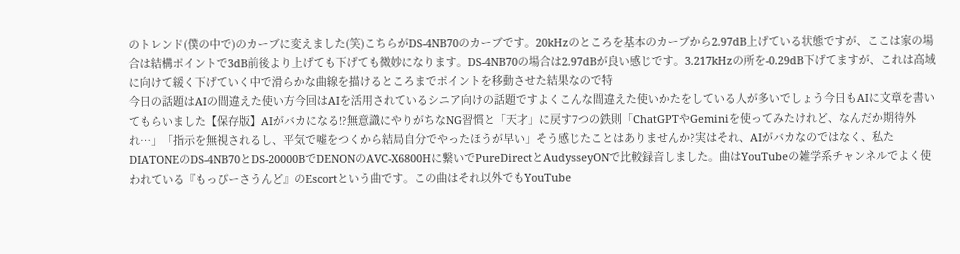のトレンド(僕の中で)のカーブに変えました(笑)こちらがDS-4NB70のカーブです。20kHzのところを基本のカーブから2.97dB上げている状態ですが、ここは家の場合は結構ポイントで3dB前後より上げても下げても微妙になります。DS-4NB70の場合は2.97dBが良い感じです。3.217kHzの所を-0.29dB下げてますが、これは高域に向けて緩く下げていく中で滑らかな曲線を描けるところまでポイントを移動させた結果なので特
今日の話題はAIの間違えた使い方今回はAIを活用されているシニア向けの話題ですよくこんな間違えた使いかたをしている人が多いでしょう今日もAIに文章を書いてもらいました【保存版】AIがバカになる!?無意識にやりがちなNG習慣と「天才」に戻す7つの鉄則「ChatGPTやGeminiを使ってみたけれど、なんだか期待外れ…」「指示を無視されるし、平気で嘘をつくから結局自分でやったほうが早い」そう感じたことはありませんか?実はそれ、AIがバカなのではなく、私た
DIATONEのDS-4NB70とDS-20000BでDENONのAVC-X6800Hに繋いでPureDirectとAudysseyONで比較録音しました。曲はYouTubeの雑学系チャンネルでよく使われている『もっぴーさうんど』のEscortという曲です。この曲はそれ以外でもYouTube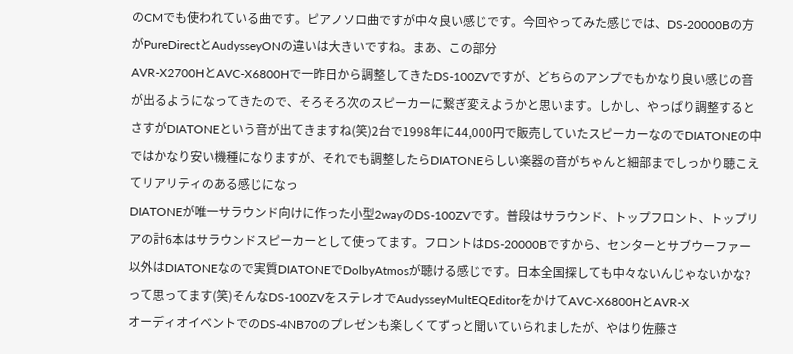のCMでも使われている曲です。ピアノソロ曲ですが中々良い感じです。今回やってみた感じでは、DS-20000Bの方がPureDirectとAudysseyONの違いは大きいですね。まあ、この部分
AVR-X2700HとAVC-X6800Hで一昨日から調整してきたDS-100ZVですが、どちらのアンプでもかなり良い感じの音が出るようになってきたので、そろそろ次のスピーカーに繋ぎ変えようかと思います。しかし、やっぱり調整するとさすがDIATONEという音が出てきますね(笑)2台で1998年に44,000円で販売していたスピーカーなのでDIATONEの中ではかなり安い機種になりますが、それでも調整したらDIATONEらしい楽器の音がちゃんと細部までしっかり聴こえてリアリティのある感じになっ
DIATONEが唯一サラウンド向けに作った小型2wayのDS-100ZVです。普段はサラウンド、トップフロント、トップリアの計6本はサラウンドスピーカーとして使ってます。フロントはDS-20000Bですから、センターとサブウーファー以外はDIATONEなので実質DIATONEでDolbyAtmosが聴ける感じです。日本全国探しても中々ないんじゃないかな?って思ってます(笑)そんなDS-100ZVをステレオでAudysseyMultEQEditorをかけてAVC-X6800HとAVR-X
オーディオイベントでのDS-4NB70のプレゼンも楽しくてずっと聞いていられましたが、やはり佐藤さ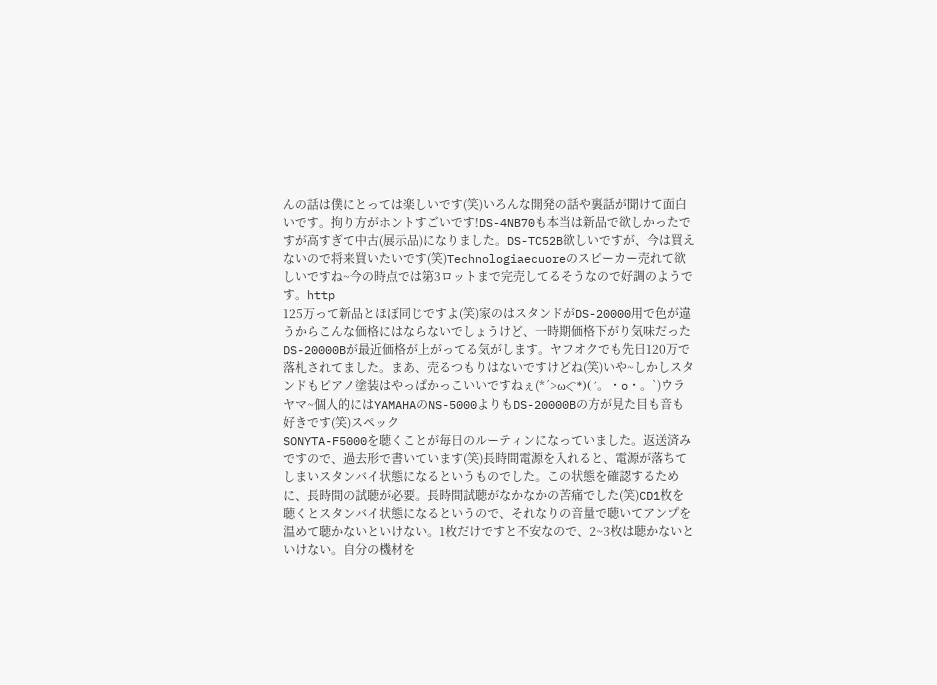んの話は僕にとっては楽しいです(笑)いろんな開発の話や裏話が聞けて面白いです。拘り方がホントすごいです!DS-4NB70も本当は新品で欲しかったですが高すぎて中古(展示品)になりました。DS-TC52B欲しいですが、今は買えないので将来買いたいです(笑)Technologiaecuoreのスピーカー売れて欲しいですね~今の時点では第3ロットまで完売してるそうなので好調のようです。http
125万って新品とほぼ同じですよ(笑)家のはスタンドがDS-20000用で色が違うからこんな価格にはならないでしょうけど、一時期価格下がり気味だったDS-20000Bが最近価格が上がってる気がします。ヤフオクでも先日120万で落札されてました。まあ、売るつもりはないですけどね(笑)いや~しかしスタンドもピアノ塗装はやっぱかっこいいですねぇ(*´>ω<`*)(´。・o・。`)ウラヤマ~個人的にはYAMAHAのNS-5000よりもDS-20000Bの方が見た目も音も好きです(笑)スペック
SONYTA-F5000を聴くことが毎日のルーティンになっていました。返送済みですので、過去形で書いています(笑)長時間電源を入れると、電源が落ちてしまいスタンバイ状態になるというものでした。この状態を確認するために、長時間の試聴が必要。長時間試聴がなかなかの苦痛でした(笑)CD1枚を聴くとスタンバイ状態になるというので、それなりの音量で聴いてアンプを温めて聴かないといけない。1枚だけですと不安なので、2~3枚は聴かないといけない。自分の機材を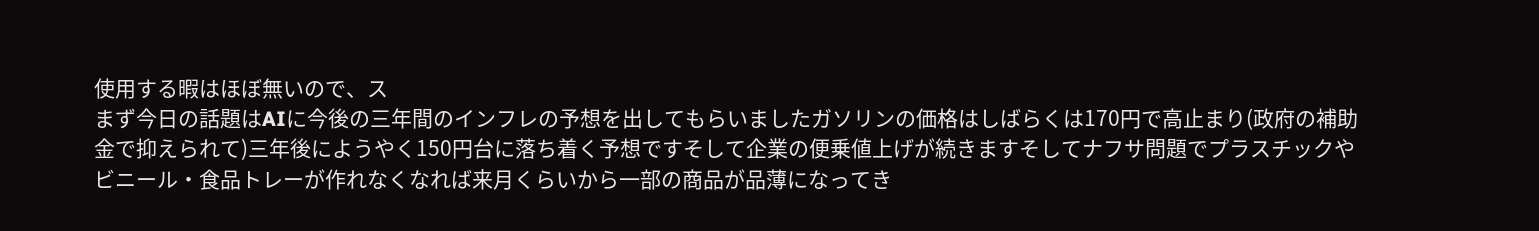使用する暇はほぼ無いので、ス
まず今日の話題はAIに今後の三年間のインフレの予想を出してもらいましたガソリンの価格はしばらくは170円で高止まり(政府の補助金で抑えられて)三年後にようやく150円台に落ち着く予想ですそして企業の便乗値上げが続きますそしてナフサ問題でプラスチックやビニール・食品トレーが作れなくなれば来月くらいから一部の商品が品薄になってき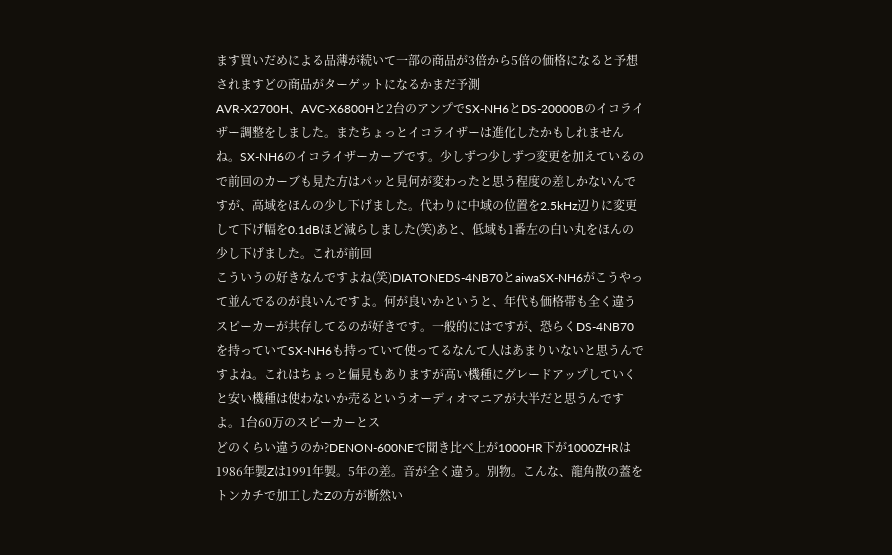ます買いだめによる品薄が続いて一部の商品が3倍から5倍の価格になると予想されますどの商品がターゲットになるかまだ予測
AVR-X2700H、AVC-X6800Hと2台のアンプでSX-NH6とDS-20000Bのイコライザー調整をしました。またちょっとイコライザーは進化したかもしれませんね。SX-NH6のイコライザーカーブです。少しずつ少しずつ変更を加えているので前回のカーブも見た方はパッと見何が変わったと思う程度の差しかないんですが、高域をほんの少し下げました。代わりに中域の位置を2.5kHz辺りに変更して下げ幅を0.1dBほど減らしました(笑)あと、低域も1番左の白い丸をほんの少し下げました。これが前回
こういうの好きなんですよね(笑)DIATONEDS-4NB70とaiwaSX-NH6がこうやって並んでるのが良いんですよ。何が良いかというと、年代も価格帯も全く違うスピーカーが共存してるのが好きです。一般的にはですが、恐らくDS-4NB70を持っていてSX-NH6も持っていて使ってるなんて人はあまりいないと思うんですよね。これはちょっと偏見もありますが高い機種にグレードアップしていくと安い機種は使わないか売るというオーディオマニアが大半だと思うんですよ。1台60万のスピーカーとス
どのくらい違うのか?DENON-600NEで聞き比べ上が1000HR下が1000ZHRは1986年製Zは1991年製。5年の差。音が全く違う。別物。こんな、龍角散の蓋をトンカチで加工したZの方が断然い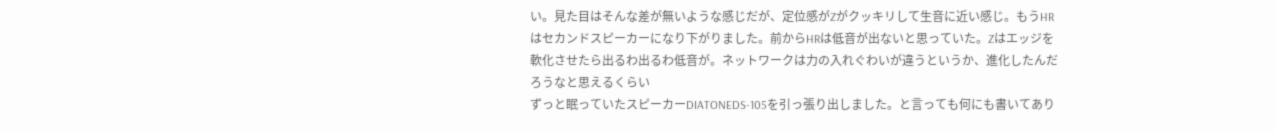い。見た目はそんな差が無いような感じだが、定位感がZがクッキリして生音に近い感じ。もうHRはセカンドスピーカーになり下がりました。前からHRは低音が出ないと思っていた。Zはエッジを軟化させたら出るわ出るわ低音が。ネットワークは力の入れぐわいが違うというか、進化したんだろうなと思えるくらい
ずっと眠っていたスピーカーDIATONEDS-105を引っ張り出しました。と言っても何にも書いてあり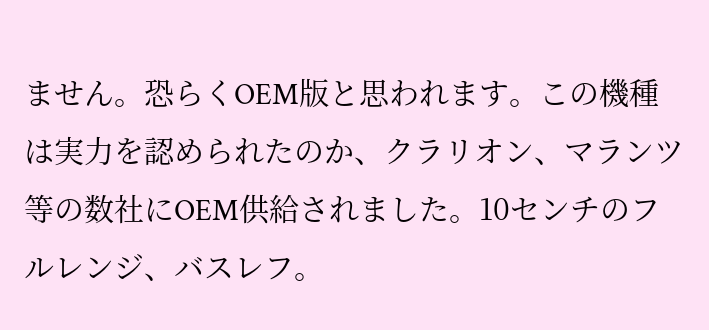ません。恐らくOEM版と思われます。この機種は実力を認められたのか、クラリオン、マランツ等の数社にOEM供給されました。10センチのフルレンジ、バスレフ。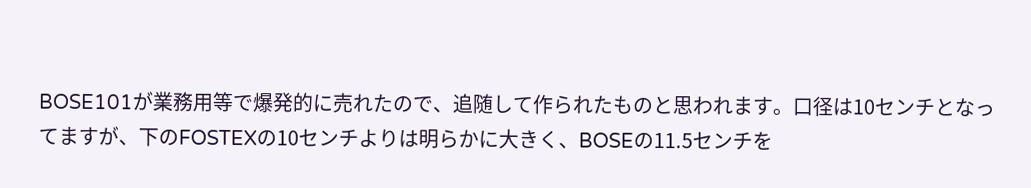BOSE101が業務用等で爆発的に売れたので、追随して作られたものと思われます。口径は10センチとなってますが、下のFOSTEXの10センチよりは明らかに大きく、BOSEの11.5センチを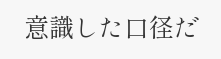意識した口径だ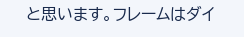と思います。フレームはダイ